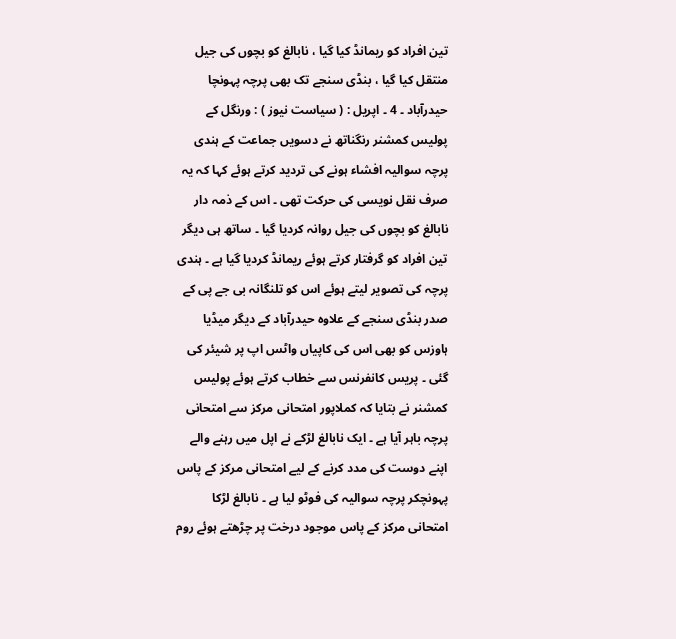تین افراد کو ریمانڈ کیا گیا ، نابالغ کو بچوں کی جیل منتقل کیا گیا ، بنڈی سنجے تک بھی پرچہ پہونچا
حیدرآباد ۔ 4 ۔ اپریل : ( سیاست نیوز ) : ورنگل کے پولیس کمشنر رنگناتھ نے دسویں جماعت کے ہندی پرچہ سوالیہ افشاء ہونے کی تردید کرتے ہوئے کہا کہ یہ صرف نقل نویسی کی حرکت تھی ۔ اس کے ذمہ دار نابالغ کو بچوں کی جیل روانہ کردیا گیا ۔ ساتھ ہی دیگر تین افراد کو گرفتار کرتے ہوئے ریمانڈ کردیا گیا ہے ۔ ہندی پرچہ کی تصویر لیتے ہوئے اس کو تلنگانہ بی جے پی کے صدر بنڈی سنجے کے علاوہ حیدرآباد کے دیگر میڈیا ہاوزس کو بھی اس کی کاپیاں واٹس اپ پر شیئر کی گئی ۔ پریس کانفرنس سے خطاب کرتے ہوئے پولیس کمشنر نے بتایا کہ کملاپور امتحانی مرکز سے امتحانی پرچہ باہر آیا ہے ۔ ایک نابالغ لڑکے نے اپل میں رہنے والے اپنے دوست کی مدد کرنے کے لیے امتحانی مرکز کے پاس پہونچکر پرچہ سوالیہ کی فوٹو لیا ہے ۔ نابالغ لڑکا امتحانی مرکز کے پاس موجود درخت پر چڑھتے ہوئے روم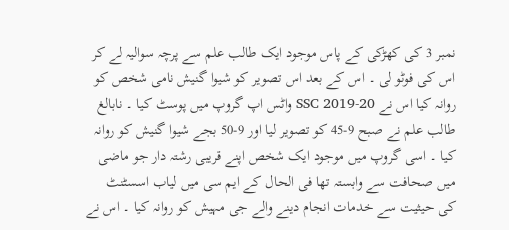نمبر 3 کی کھڑکی کے پاس موجود ایک طالب علم سے پرچہ سوالیہ لے کر اس کی فوٹو لی ۔ اس کے بعد اس تصویر کو شیوا گنیش نامی شخص کو روانہ کیا اس نے SSC 2019-20 واٹس اپ گروپ میں پوسٹ کیا ۔ نابالغ طالب علم نے صبح 9-45 کو تصویر لیا اور 9-50 بجے شیوا گنیش کو روانہ کیا ۔ اسی گروپ میں موجود ایک شخص اپنے قریبی رشتہ دار جو ماضی میں صحافت سے وابستہ تھا فی الحال کے ایم سی میں لیاب اسسٹنٹ کی حیثیت سے خدمات انجام دینے والے جی مہیش کو روانہ کیا ۔ اس نے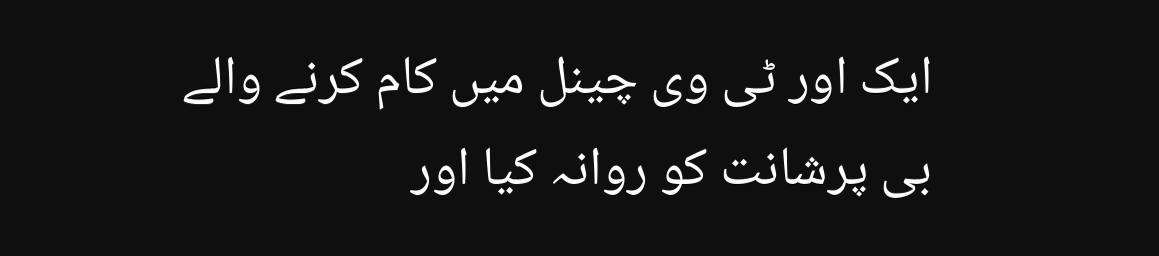ایک اور ٹی وی چینل میں کام کرنے والے بی پرشانت کو روانہ کیا اور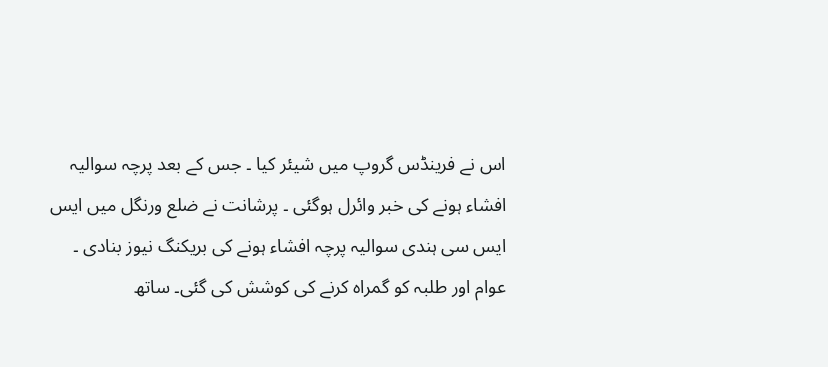اس نے فرینڈس گروپ میں شیئر کیا ۔ جس کے بعد پرچہ سوالیہ افشاء ہونے کی خبر وائرل ہوگئی ۔ پرشانت نے ضلع ورنگل میں ایس ایس سی ہندی سوالیہ پرچہ افشاء ہونے کی بریکنگ نیوز بنادی ۔ عوام اور طلبہ کو گمراہ کرنے کی کوشش کی گئی۔ ساتھ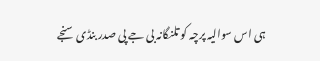ہی اس سوالیہ پرچہ کو تلنگانہ بی جے پی صدر بنڈی سنجے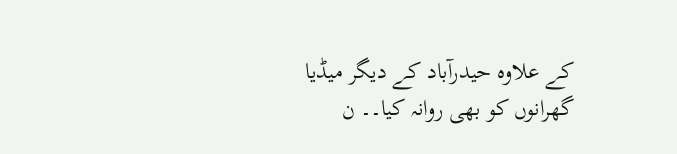کے علاوہ حیدرآباد کے دیگر میڈیا گھرانوں کو بھی روانہ کیا۔۔ ن